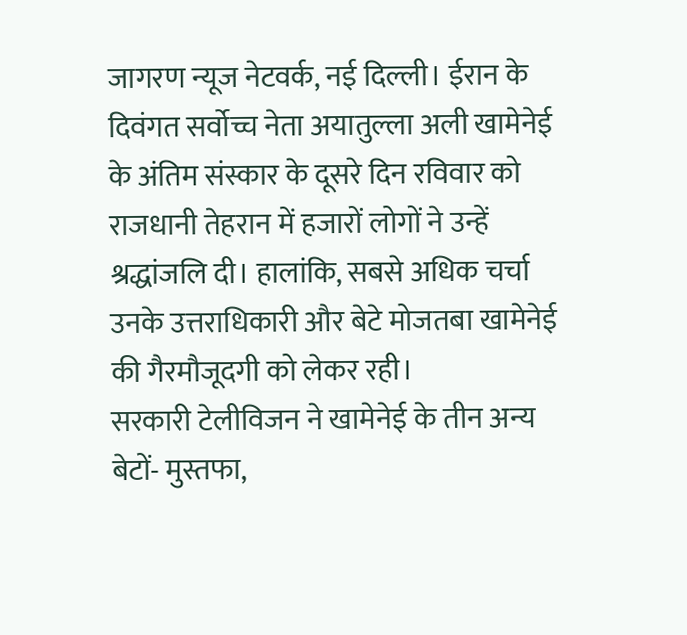जागरण न्यूज नेटवर्क, नई दिल्ली। ईरान के दिवंगत सर्वोच्च नेता अयातुल्ला अली खामेनेई के अंतिम संस्कार के दूसरे दिन रविवार को राजधानी तेहरान में हजारों लोगों ने उन्हें श्रद्धांजलि दी। हालांकि, सबसे अधिक चर्चा उनके उत्तराधिकारी और बेटे मोजतबा खामेनेई की गैरमौजूदगी को लेकर रही।
सरकारी टेलीविजन ने खामेनेई के तीन अन्य बेटों- मुस्तफा,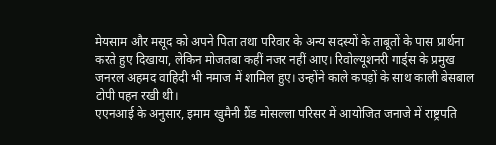मेयसाम और मसूद को अपने पिता तथा परिवार के अन्य सदस्यों के ताबूतों के पास प्रार्थना करते हुए दिखाया, लेकिन मोजतबा कहीं नजर नहीं आए। रिवोल्यूशनरी गार्ड्स के प्रमुख जनरल अहमद वाहिदी भी नमाज में शामिल हुए। उन्होंने काले कपड़ों के साथ काली बेसबाल टोपी पहन रखी थी।
एएनआई के अनुसार, इमाम खुमैनी ग्रैंड मोसल्ला परिसर में आयोजित जनाजे में राष्ट्रपति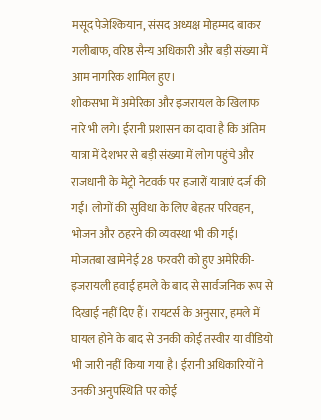मसूद पेजेश्कियान, संसद अध्यक्ष मोहम्मद बाकर गलीबाफ, वरिष्ठ सैन्य अधिकारी और बड़ी संख्या में आम नागरिक शामिल हुए।
शोकसभा में अमेरिका और इजरायल के खिलाफ नारे भी लगे। ईरानी प्रशासन का दावा है कि अंतिम यात्रा में देशभर से बड़ी संख्या में लोग पहुंचे और राजधानी के मेट्रो नेटवर्क पर हजारों यात्राएं दर्ज की गईं। लोगों की सुविधा के लिए बेहतर परिवहन, भोजन और ठहरने की व्यवस्था भी की गई।
मोजतबा खामेनेई 28 फरवरी को हुए अमेरिकी-इजरायली हवाई हमले के बाद से सार्वजनिक रूप से दिखाई नहीं दिए हैं। रायटर्स के अनुसार, हमले में घायल होने के बाद से उनकी कोई तस्वीर या वीडियो भी जारी नहीं किया गया है। ईरानी अधिकारियों ने उनकी अनुपस्थिति पर कोई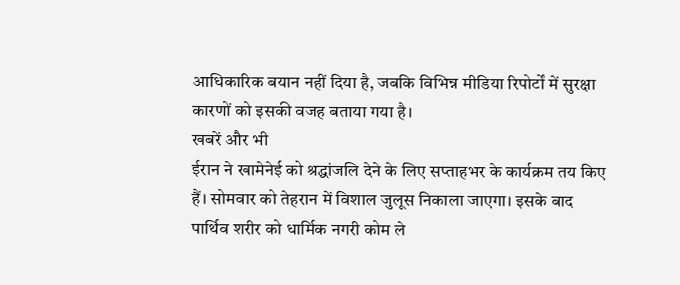आधिकारिक बयान नहीं दिया है, जबकि विभिन्न मीडिया रिपोर्टों में सुरक्षा कारणों को इसकी वजह बताया गया है।
खबरें और भी
ईरान ने खामेनेई को श्रद्धांजलि देने के लिए सप्ताहभर के कार्यक्रम तय किए हैं। सोमवार को तेहरान में विशाल जुलूस निकाला जाएगा। इसके बाद पार्थिव शरीर को धार्मिक नगरी कोम ले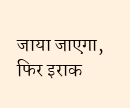जाया जाएगा, फिर इराक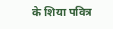के शिया पवित्र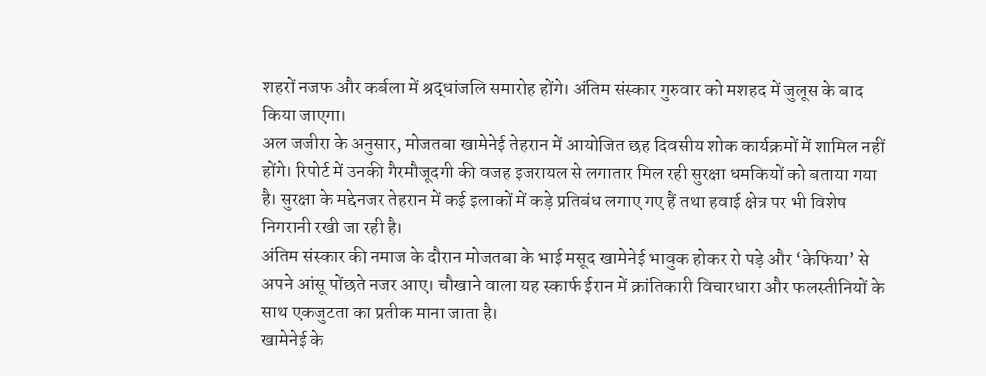शहरों नजफ और कर्बला में श्रद्धांजलि समारोह होंगे। अंतिम संस्कार गुरुवार को मशहद में जुलूस के बाद किया जाएगा।
अल जजीरा के अनुसार, मोजतबा खामेनेई तेहरान में आयोजित छह दिवसीय शोक कार्यक्रमों में शामिल नहीं होंगे। रिपोर्ट में उनकी गैरमौजूदगी की वजह इजरायल से लगातार मिल रही सुरक्षा धमकियों को बताया गया है। सुरक्षा के मद्देनजर तेहरान में कई इलाकों में कड़े प्रतिबंध लगाए गए हैं तथा हवाई क्षेत्र पर भी विशेष निगरानी रखी जा रही है।
अंतिम संस्कार की नमाज के दौरान मोजतबा के भाई मसूद खामेनेई भावुक होकर रो पड़े और ‘केफिया’ से अपने आंसू पोंछते नजर आए। चौखाने वाला यह स्कार्फ ईरान में क्रांतिकारी विचारधारा और फलस्तीनियों के साथ एकजुटता का प्रतीक माना जाता है।
खामेनेई के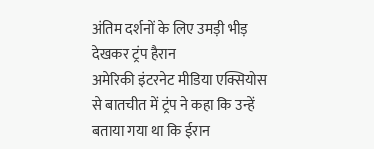अंतिम दर्शनों के लिए उमड़ी भीड़ देखकर ट्रंप हैरान
अमेरिकी इंटरनेट मीडिया एक्सियोस से बातचीत में ट्रंप ने कहा कि उन्हें बताया गया था कि ईरान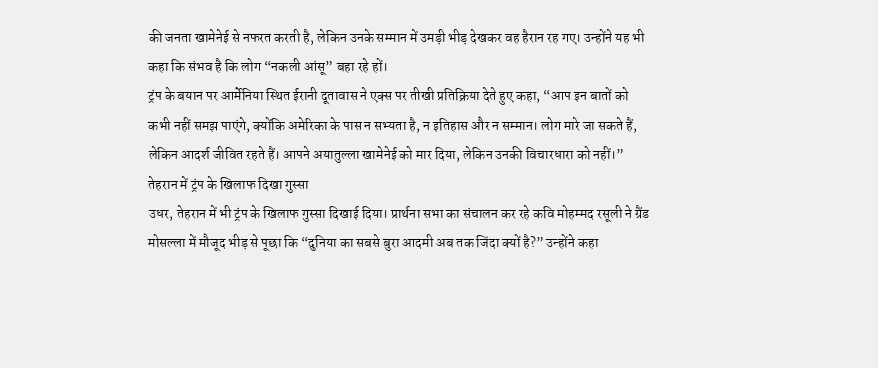की जनता खामेनेई से नफरत करती है, लेकिन उनके सम्मान में उमड़ी भीड़ देखकर वह हैरान रह गए। उन्होंने यह भी कहा कि संभव है कि लोग “नकली आंसू” बहा रहे हों।
ट्रंप के बयान पर आर्मेनिया स्थित ईरानी दूतावास ने एक्स पर तीखी प्रतिक्रिया देते हुए कहा, “आप इन बातों को कभी नहीं समझ पाएंगे, क्योंकि अमेरिका के पास न सभ्यता है, न इतिहास और न सम्मान। लोग मारे जा सकते हैं, लेकिन आदर्श जीवित रहते हैं। आपने अयातुल्ला खामेनेई को मार दिया, लेकिन उनकी विचारधारा को नहीं।”
तेहरान में ट्रंप के खिलाफ दिखा गुस्सा
उधर, तेहरान में भी ट्रंप के खिलाफ गुस्सा दिखाई दिया। प्रार्थना सभा का संचालन कर रहे कवि मोहम्मद रसूली ने ग्रैंड मोसल्ला में मौजूद भीड़ से पूछा कि “दुनिया का सबसे बुरा आदमी अब तक जिंदा क्यों है?” उन्होंने कहा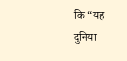कि “यह दुनिया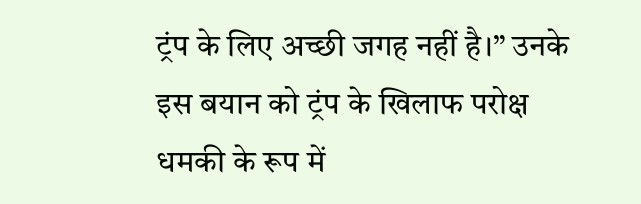ट्रंप के लिए अच्छी जगह नहीं है।” उनके इस बयान को ट्रंप के खिलाफ परोक्ष धमकी के रूप में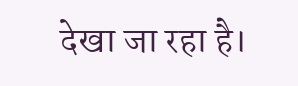देखा जा रहा है।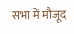सभा में मौजूद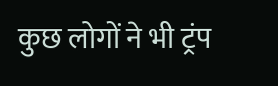कुछ लोगों ने भी ट्रंप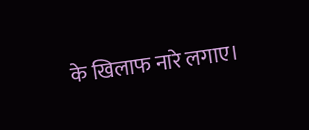के खिलाफ नारे लगाए।